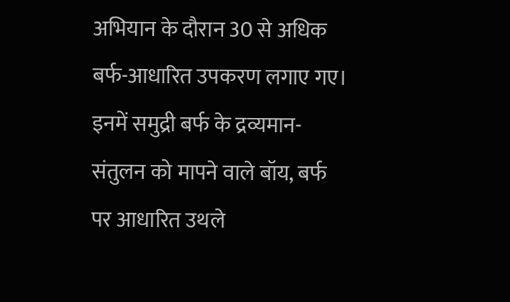अभियान के दौरान 30 से अधिक बर्फ-आधारित उपकरण लगाए गए। इनमें समुद्री बर्फ के द्रव्यमान-संतुलन को मापने वाले बॉय, बर्फ पर आधारित उथले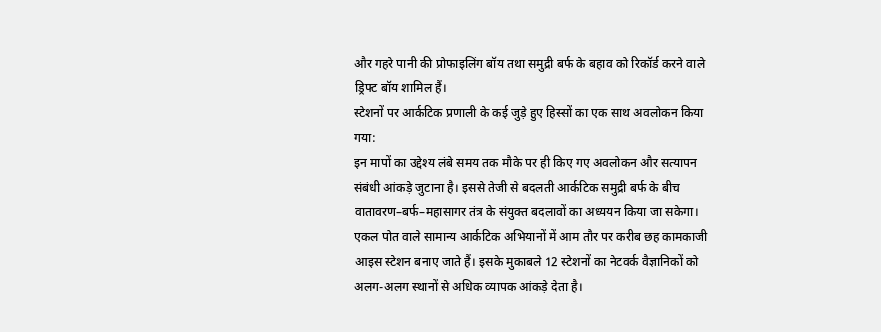और गहरे पानी की प्रोफाइलिंग बॉय तथा समुद्री बर्फ के बहाव को रिकॉर्ड करने वाले ड्रिफ्ट बॉय शामिल हैं।
स्टेशनों पर आर्कटिक प्रणाली के कई जुड़े हुए हिस्सों का एक साथ अवलोकन किया गया:
इन मापों का उद्देश्य लंबे समय तक मौके पर ही किए गए अवलोकन और सत्यापन संबंधी आंकड़े जुटाना है। इससे तेजी से बदलती आर्कटिक समुद्री बर्फ के बीच वातावरण–बर्फ–महासागर तंत्र के संयुक्त बदलावों का अध्ययन किया जा सकेगा।
एकल पोत वाले सामान्य आर्कटिक अभियानों में आम तौर पर करीब छह कामकाजी आइस स्टेशन बनाए जाते हैं। इसके मुकाबले 12 स्टेशनों का नेटवर्क वैज्ञानिकों को अलग-अलग स्थानों से अधिक व्यापक आंकड़े देता है।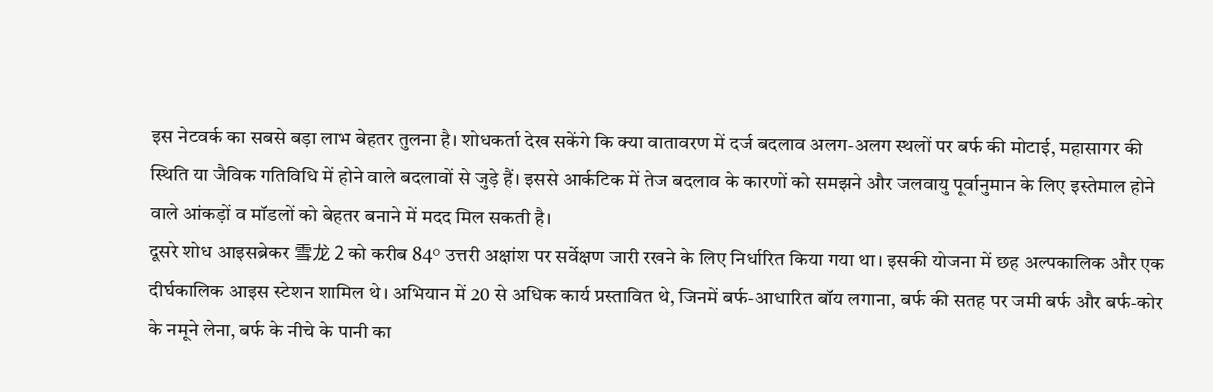इस नेटवर्क का सबसे बड़ा लाभ बेहतर तुलना है। शोधकर्ता देख सकेंगे कि क्या वातावरण में दर्ज बदलाव अलग-अलग स्थलों पर बर्फ की मोटाई, महासागर की स्थिति या जैविक गतिविधि में होने वाले बदलावों से जुड़े हैं। इससे आर्कटिक में तेज बदलाव के कारणों को समझने और जलवायु पूर्वानुमान के लिए इस्तेमाल होने वाले आंकड़ों व मॉडलों को बेहतर बनाने में मदद मिल सकती है।
दूसरे शोध आइसब्रेकर 雪龙 2 को करीब 84° उत्तरी अक्षांश पर सर्वेक्षण जारी रखने के लिए निर्धारित किया गया था। इसकी योजना में छह अल्पकालिक और एक दीर्घकालिक आइस स्टेशन शामिल थे। अभियान में 20 से अधिक कार्य प्रस्तावित थे, जिनमें बर्फ-आधारित बॉय लगाना, बर्फ की सतह पर जमी बर्फ और बर्फ-कोर के नमूने लेना, बर्फ के नीचे के पानी का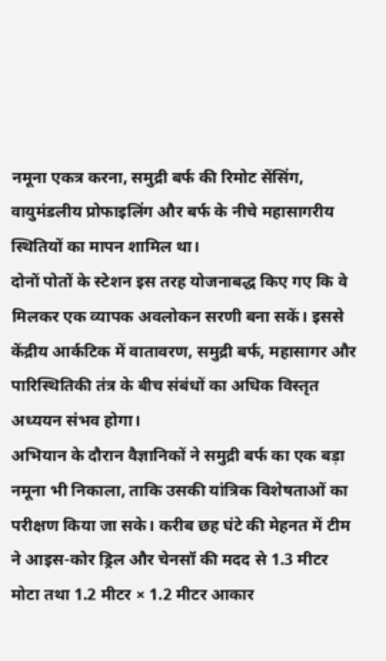नमूना एकत्र करना, समुद्री बर्फ की रिमोट सेंसिंग, वायुमंडलीय प्रोफाइलिंग और बर्फ के नीचे महासागरीय स्थितियों का मापन शामिल था।
दोनों पोतों के स्टेशन इस तरह योजनाबद्ध किए गए कि वे मिलकर एक व्यापक अवलोकन सरणी बना सकें। इससे केंद्रीय आर्कटिक में वातावरण, समुद्री बर्फ, महासागर और पारिस्थितिकी तंत्र के बीच संबंधों का अधिक विस्तृत अध्ययन संभव होगा।
अभियान के दौरान वैज्ञानिकों ने समुद्री बर्फ का एक बड़ा नमूना भी निकाला, ताकि उसकी यांत्रिक विशेषताओं का परीक्षण किया जा सके। करीब छह घंटे की मेहनत में टीम ने आइस-कोर ड्रिल और चेनसॉ की मदद से 1.3 मीटर मोटा तथा 1.2 मीटर × 1.2 मीटर आकार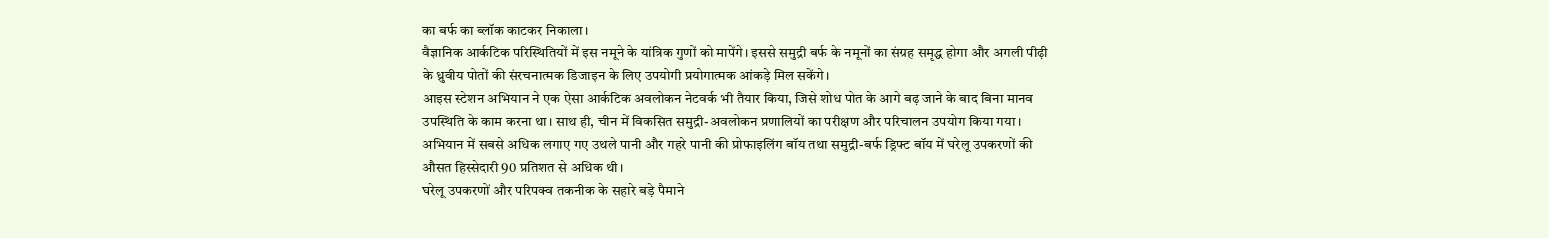का बर्फ का ब्लॉक काटकर निकाला।
वैज्ञानिक आर्कटिक परिस्थितियों में इस नमूने के यांत्रिक गुणों को मापेंगे। इससे समुद्री बर्फ के नमूनों का संग्रह समृद्ध होगा और अगली पीढ़ी के ध्रुवीय पोतों की संरचनात्मक डिजाइन के लिए उपयोगी प्रयोगात्मक आंकड़े मिल सकेंगे।
आइस स्टेशन अभियान ने एक ऐसा आर्कटिक अवलोकन नेटवर्क भी तैयार किया, जिसे शोध पोत के आगे बढ़ जाने के बाद बिना मानव उपस्थिति के काम करना था। साथ ही, चीन में विकसित समुद्री-अवलोकन प्रणालियों का परीक्षण और परिचालन उपयोग किया गया। अभियान में सबसे अधिक लगाए गए उथले पानी और गहरे पानी की प्रोफाइलिंग बॉय तथा समुद्री-बर्फ ड्रिफ्ट बॉय में घरेलू उपकरणों की औसत हिस्सेदारी 90 प्रतिशत से अधिक थी।
घरेलू उपकरणों और परिपक्व तकनीक के सहारे बड़े पैमाने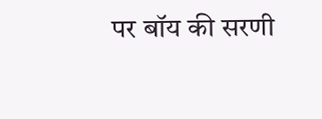पर बॉय की सरणी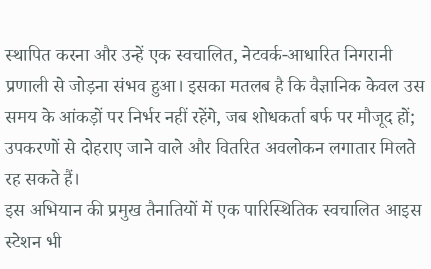स्थापित करना और उन्हें एक स्वचालित, नेटवर्क-आधारित निगरानी प्रणाली से जोड़ना संभव हुआ। इसका मतलब है कि वैज्ञानिक केवल उस समय के आंकड़ों पर निर्भर नहीं रहेंगे, जब शोधकर्ता बर्फ पर मौजूद हों; उपकरणों से दोहराए जाने वाले और वितरित अवलोकन लगातार मिलते रह सकते हैं।
इस अभियान की प्रमुख तैनातियों में एक पारिस्थितिक स्वचालित आइस स्टेशन भी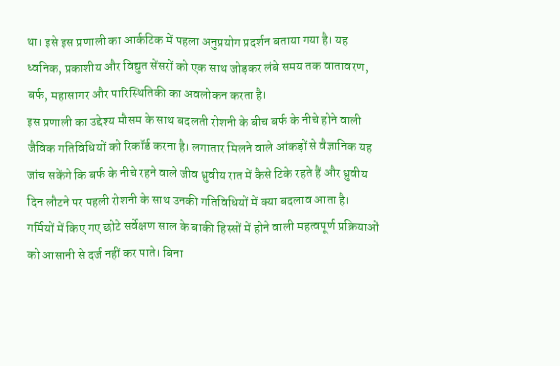था। इसे इस प्रणाली का आर्कटिक में पहला अनुप्रयोग प्रदर्शन बताया गया है। यह ध्वनिक, प्रकाशीय और विद्युत सेंसरों को एक साथ जोड़कर लंबे समय तक वातावरण, बर्फ, महासागर और पारिस्थितिकी का अवलोकन करता है।
इस प्रणाली का उद्देश्य मौसम के साथ बदलती रोशनी के बीच बर्फ के नीचे होने वाली जैविक गतिविधियों को रिकॉर्ड करना है। लगातार मिलने वाले आंकड़ों से वैज्ञानिक यह जांच सकेंगे कि बर्फ के नीचे रहने वाले जीव ध्रुवीय रात में कैसे टिके रहते हैं और ध्रुवीय दिन लौटने पर पहली रोशनी के साथ उनकी गतिविधियों में क्या बदलाव आता है।
गर्मियों में किए गए छोटे सर्वेक्षण साल के बाकी हिस्सों में होने वाली महत्वपूर्ण प्रक्रियाओं को आसानी से दर्ज नहीं कर पाते। बिना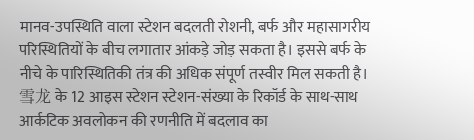मानव-उपस्थिति वाला स्टेशन बदलती रोशनी, बर्फ और महासागरीय परिस्थितियों के बीच लगातार आंकड़े जोड़ सकता है। इससे बर्फ के नीचे के पारिस्थितिकी तंत्र की अधिक संपूर्ण तस्वीर मिल सकती है।
雪龙 के 12 आइस स्टेशन स्टेशन-संख्या के रिकॉर्ड के साथ-साथ आर्कटिक अवलोकन की रणनीति में बदलाव का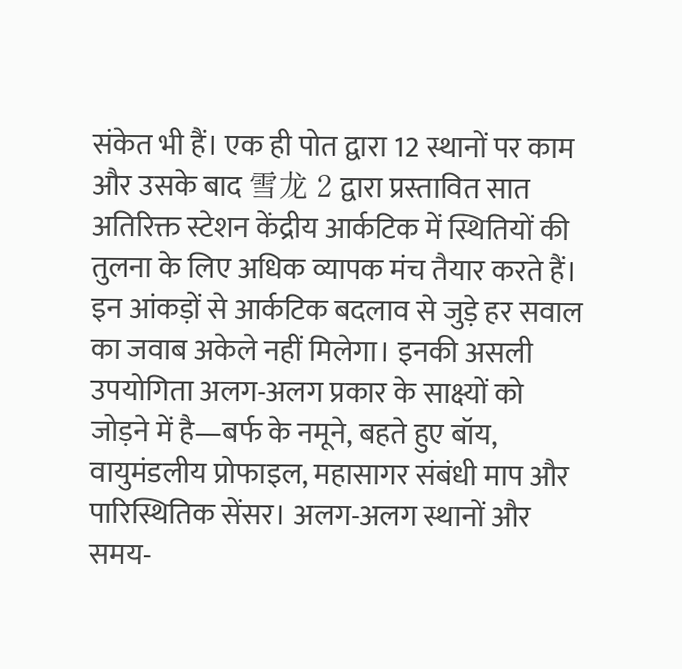संकेत भी हैं। एक ही पोत द्वारा 12 स्थानों पर काम और उसके बाद 雪龙 2 द्वारा प्रस्तावित सात अतिरिक्त स्टेशन केंद्रीय आर्कटिक में स्थितियों की तुलना के लिए अधिक व्यापक मंच तैयार करते हैं।
इन आंकड़ों से आर्कटिक बदलाव से जुड़े हर सवाल का जवाब अकेले नहीं मिलेगा। इनकी असली उपयोगिता अलग-अलग प्रकार के साक्ष्यों को जोड़ने में है—बर्फ के नमूने, बहते हुए बॉय, वायुमंडलीय प्रोफाइल, महासागर संबंधी माप और पारिस्थितिक सेंसर। अलग-अलग स्थानों और समय-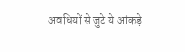अवधियों से जुटे ये आंकड़े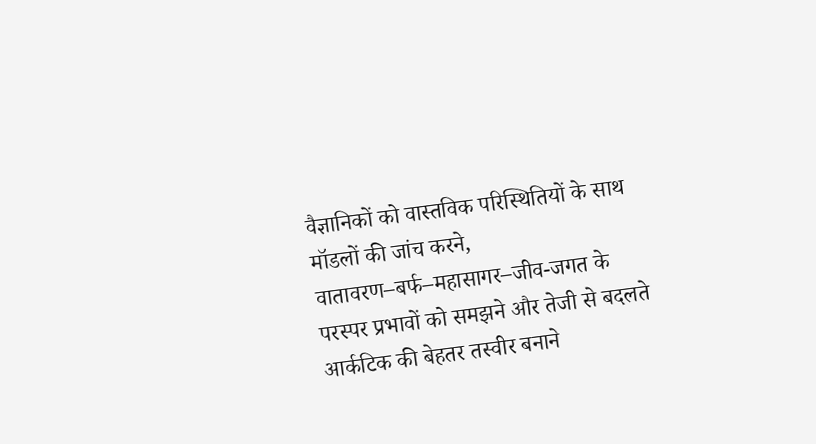वैज्ञानिकों को वास्तविक परिस्थितियों के साथ मॉडलों की जांच करने, वातावरण–बर्फ–महासागर–जीव-जगत के परस्पर प्रभावों को समझने और तेजी से बदलते आर्कटिक की बेहतर तस्वीर बनाने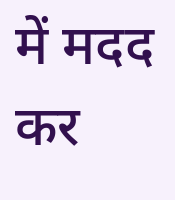में मदद कर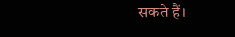सकते हैं।